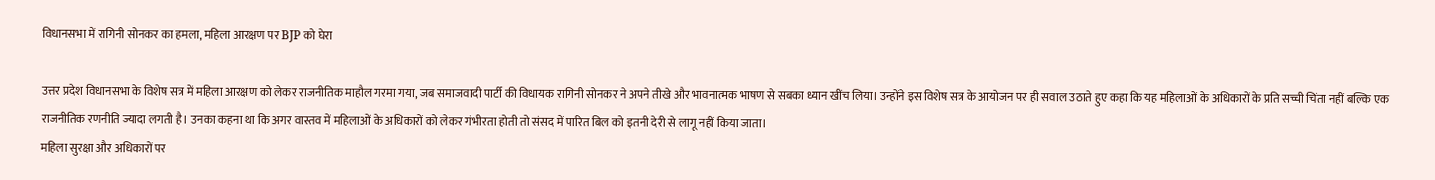विधानसभा में रागिनी सोनकर का हमला, महिला आरक्षण पर BJP को घेरा

उत्तर प्रदेश विधानसभा के विशेष सत्र में महिला आरक्षण को लेकर राजनीतिक माहौल गरमा गया, जब समाजवादी पार्टी की विधायक रागिनी सोनकर ने अपने तीखे और भावनात्मक भाषण से सबका ध्यान खींच लिया। उन्होंने इस विशेष सत्र के आयोजन पर ही सवाल उठाते हुए कहा कि यह महिलाओं के अधिकारों के प्रति सच्ची चिंता नहीं बल्कि एक राजनीतिक रणनीति ज्यादा लगती है। उनका कहना था कि अगर वास्तव में महिलाओं के अधिकारों को लेकर गंभीरता होती तो संसद में पारित बिल को इतनी देरी से लागू नहीं किया जाता।
महिला सुरक्षा और अधिकारों पर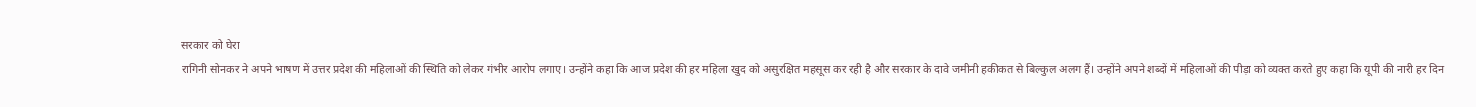सरकार को घेरा
रागिनी सोनकर ने अपने भाषण में उत्तर प्रदेश की महिलाओं की स्थिति को लेकर गंभीर आरोप लगाए। उन्होंने कहा कि आज प्रदेश की हर महिला खुद को असुरक्षित महसूस कर रही है और सरकार के दावे जमीनी हकीकत से बिल्कुल अलग हैं। उन्होंने अपने शब्दों में महिलाओं की पीड़ा को व्यक्त करते हुए कहा कि यूपी की नारी हर दिन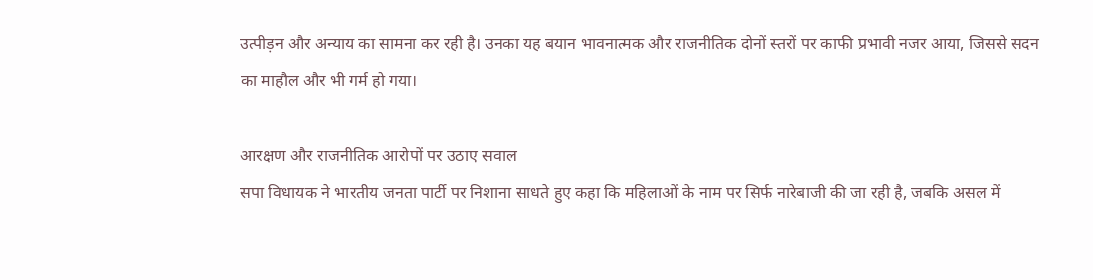उत्पीड़न और अन्याय का सामना कर रही है। उनका यह बयान भावनात्मक और राजनीतिक दोनों स्तरों पर काफी प्रभावी नजर आया, जिससे सदन का माहौल और भी गर्म हो गया।

आरक्षण और राजनीतिक आरोपों पर उठाए सवाल
सपा विधायक ने भारतीय जनता पार्टी पर निशाना साधते हुए कहा कि महिलाओं के नाम पर सिर्फ नारेबाजी की जा रही है, जबकि असल में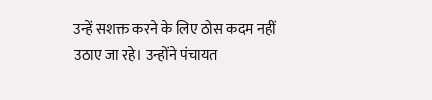उन्हें सशक्त करने के लिए ठोस कदम नहीं उठाए जा रहे। उन्होंने पंचायत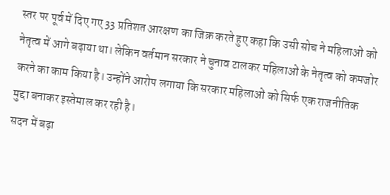स्तर पर पूर्व में दिए गए 33 प्रतिशत आरक्षण का जिक्र करते हुए कहा कि उसी सोच ने महिलाओं को नेतृत्व में आगे बढ़ाया था। लेकिन वर्तमान सरकार ने चुनाव टालकर महिलाओं के नेतृत्व को कमजोर करने का काम किया है। उन्होंने आरोप लगाया कि सरकार महिलाओं को सिर्फ एक राजनीतिक मुद्दा बनाकर इस्तेमाल कर रही है।
सदन में बढ़ा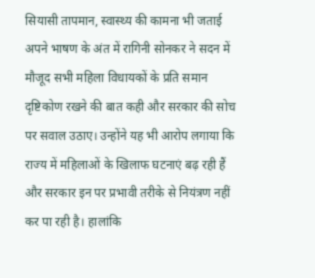सियासी तापमान, स्वास्थ्य की कामना भी जताई
अपने भाषण के अंत में रागिनी सोनकर ने सदन में मौजूद सभी महिला विधायकों के प्रति समान दृष्टिकोण रखने की बात कही और सरकार की सोच पर सवाल उठाए। उन्होंने यह भी आरोप लगाया कि राज्य में महिलाओं के खिलाफ घटनाएं बढ़ रही हैं और सरकार इन पर प्रभावी तरीके से नियंत्रण नहीं कर पा रही है। हालांकि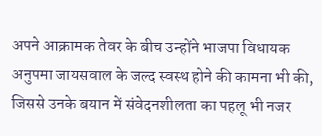अपने आक्रामक तेवर के बीच उन्होंने भाजपा विधायक अनुपमा जायसवाल के जल्द स्वस्थ होने की कामना भी की, जिससे उनके बयान में संवेदनशीलता का पहलू भी नजर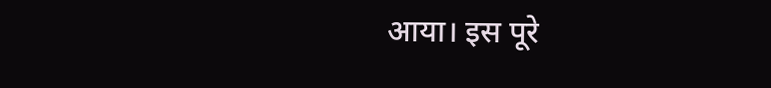आया। इस पूरे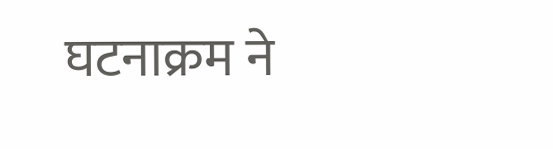घटनाक्रम ने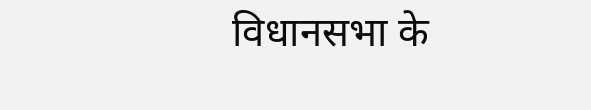विधानसभा के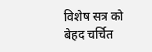विशेष सत्र को बेहद चर्चित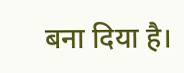बना दिया है।